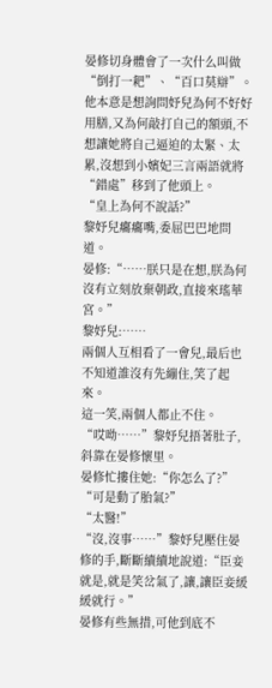晏修切身體會了一次什么叫做“倒打一耙”、“百口莫辯”。
他本意是想詢問妤兒為何不好好用膳,又為何敲打自己的額頭,不想讓她將自己逼迫的太緊、太累,沒想到小嬪妃三言兩語就將“錯處”移到了他頭上。
“皇上為何不說話?”
黎妤兒癟癟嘴,委屈巴巴地問道。
晏修:“……朕只是在想,朕為何沒有立刻放棄朝政,直接來瑤華宮。”
黎妤兒:……
兩個人互相看了一會兒,最后也不知道誰沒有先繃住,笑了起來。
這一笑,兩個人都止不住。
“哎呦……”黎妤兒捂著肚子,斜靠在晏修懷里。
晏修忙摟住她:“你怎么了?”
“可是動了胎氣?”
“太醫!”
“沒,沒事……”黎妤兒壓住晏修的手,斷斷續續地說道:“臣妾就是,就是笑岔氣了,讓,讓臣妾緩緩就行。”
晏修有些無措,可他到底不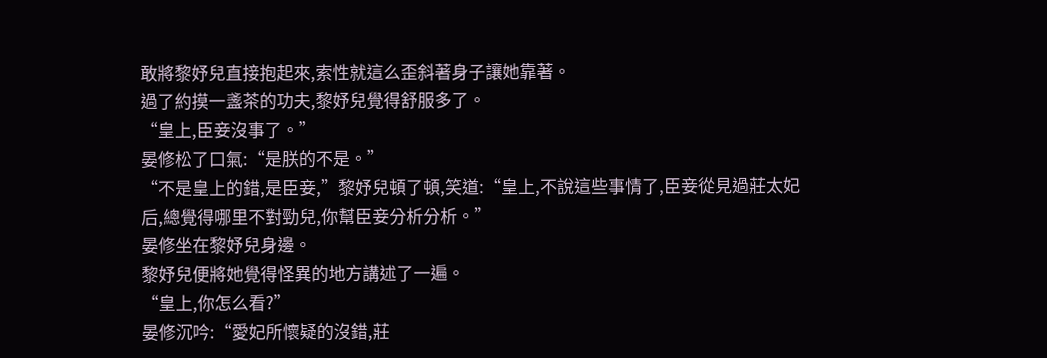敢將黎妤兒直接抱起來,索性就這么歪斜著身子讓她靠著。
過了約摸一盞茶的功夫,黎妤兒覺得舒服多了。
“皇上,臣妾沒事了。”
晏修松了口氣:“是朕的不是。”
“不是皇上的錯,是臣妾,”黎妤兒頓了頓,笑道:“皇上,不說這些事情了,臣妾從見過莊太妃后,總覺得哪里不對勁兒,你幫臣妾分析分析。”
晏修坐在黎妤兒身邊。
黎妤兒便將她覺得怪異的地方講述了一遍。
“皇上,你怎么看?”
晏修沉吟:“愛妃所懷疑的沒錯,莊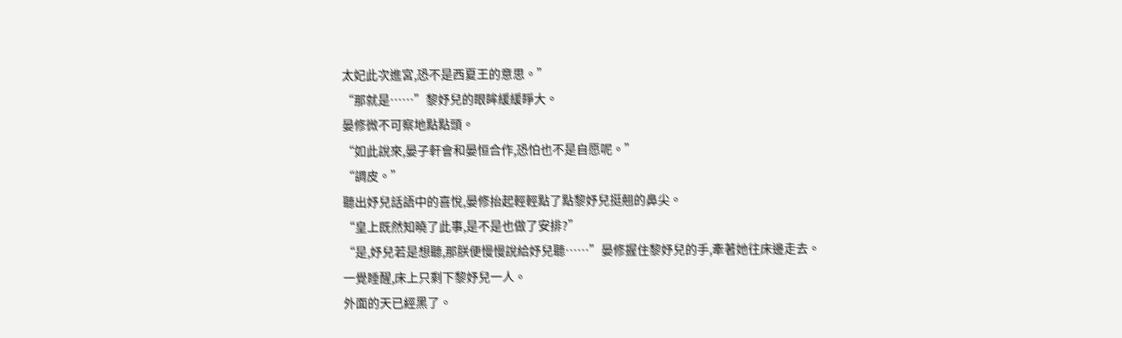太妃此次進宮,恐不是西夏王的意思。”
“那就是……”黎妤兒的眼眸緩緩睜大。
晏修微不可察地點點頭。
“如此說來,晏子軒會和晏恒合作,恐怕也不是自愿呢。”
“調皮。”
聽出妤兒話語中的喜悅,晏修抬起輕輕點了點黎妤兒挺翹的鼻尖。
“皇上既然知曉了此事,是不是也做了安排?”
“是,妤兒若是想聽,那朕便慢慢說給妤兒聽……”晏修握住黎妤兒的手,牽著她往床邊走去。
一覺睡醒,床上只剩下黎妤兒一人。
外面的天已經黑了。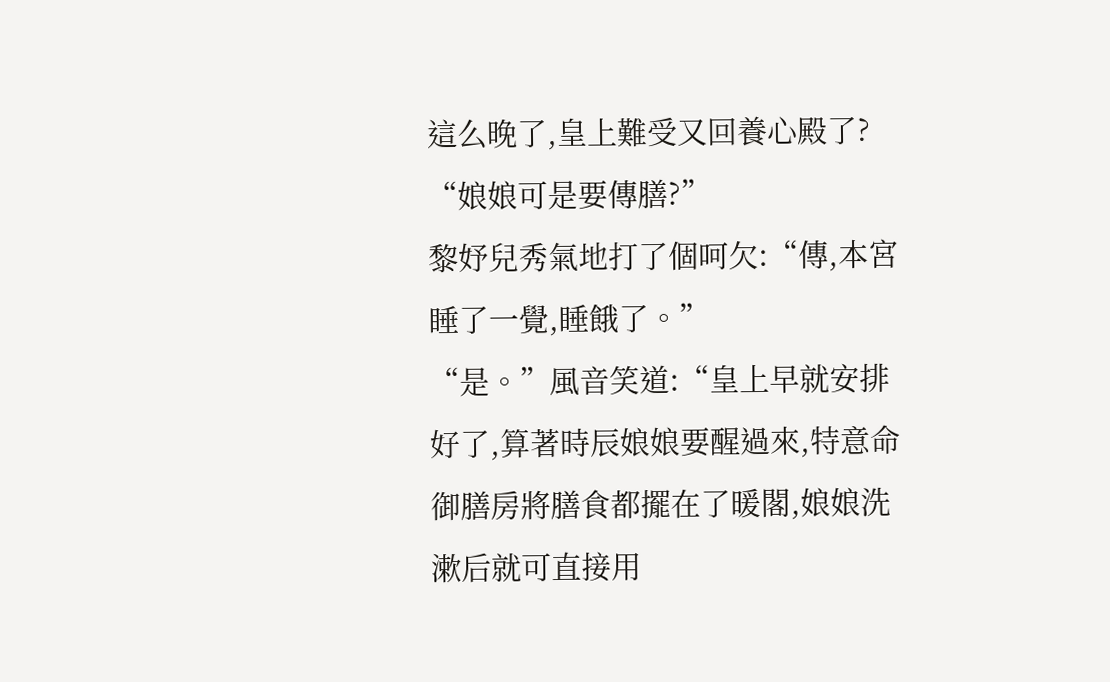這么晚了,皇上難受又回養心殿了?
“娘娘可是要傳膳?”
黎妤兒秀氣地打了個呵欠:“傳,本宮睡了一覺,睡餓了。”
“是。”風音笑道:“皇上早就安排好了,算著時辰娘娘要醒過來,特意命御膳房將膳食都擺在了暖閣,娘娘洗漱后就可直接用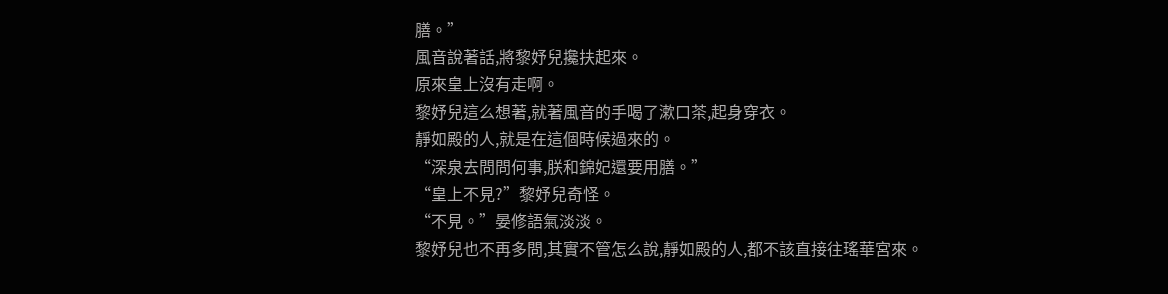膳。”
風音說著話,將黎妤兒攙扶起來。
原來皇上沒有走啊。
黎妤兒這么想著,就著風音的手喝了漱口茶,起身穿衣。
靜如殿的人,就是在這個時候過來的。
“深泉去問問何事,朕和錦妃還要用膳。”
“皇上不見?”黎妤兒奇怪。
“不見。”晏修語氣淡淡。
黎妤兒也不再多問,其實不管怎么說,靜如殿的人,都不該直接往瑤華宮來。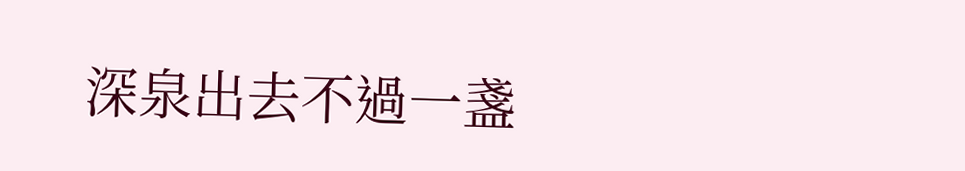深泉出去不過一盞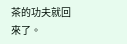茶的功夫就回來了。